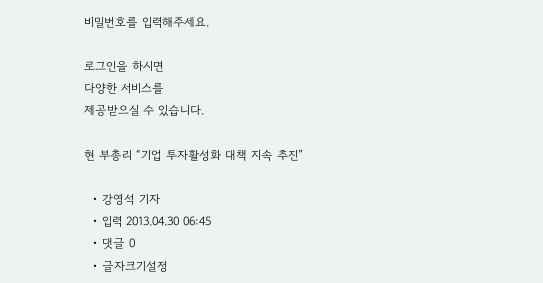비밀번호를 입력해주세요.

로그인을 하시면
다양한 서비스를
제공받으실 수 있습니다.

현 부총리 “기업 투자활성화 대책 지속 추진”

  • 강영석 기자
  • 입력 2013.04.30 06:45
  • 댓글 0
  • 글자크기설정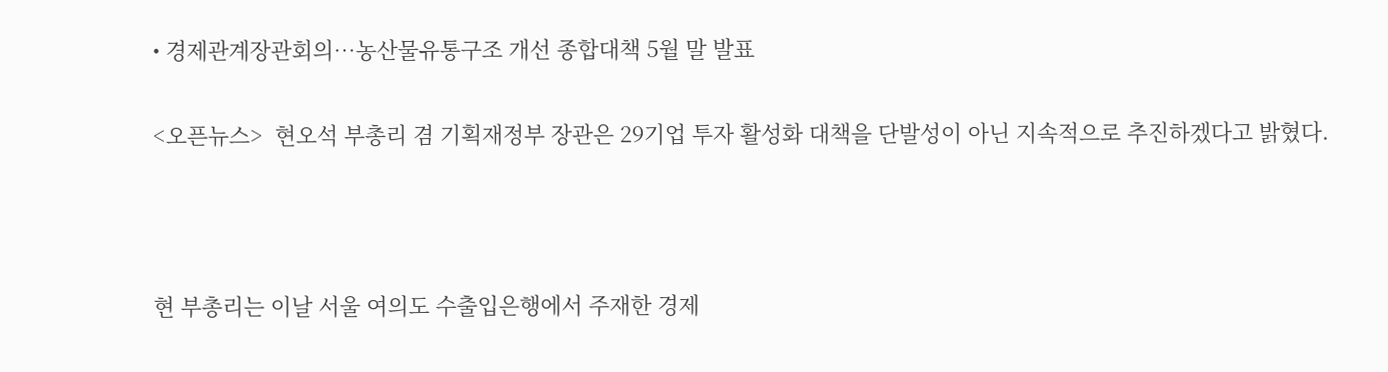• 경제관계장관회의…농산물유통구조 개선 종합대책 5월 말 발표

<오픈뉴스>  현오석 부총리 겸 기획재정부 장관은 29기업 투자 활성화 대책을 단발성이 아닌 지속적으로 추진하겠다고 밝혔다.



현 부총리는 이날 서울 여의도 수출입은행에서 주재한 경제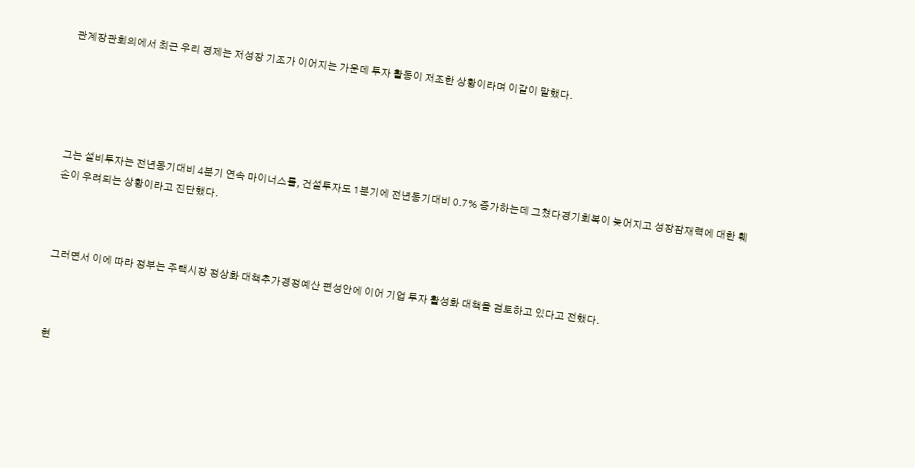관계장관회의에서 최근 우리 경제는 저성장 기조가 이어지는 가운데 투자 활동이 저조한 상황이라며 이같이 말했다.





그는 설비투자는 전년동기대비 4분기 연속 마이너스를, 건설투자도 1분기에 전년동기대비 0.7% 증가하는데 그쳤다경기회복이 늦어지고 성장잠재력에 대한 훼손이 우려되는 상황이라고 진단했다.



그러면서 이에 따라 정부는 주택시장 정상화 대책추가경정예산 편성안에 이어 기업 투자 활성화 대책을 검토하고 있다고 전했다.



현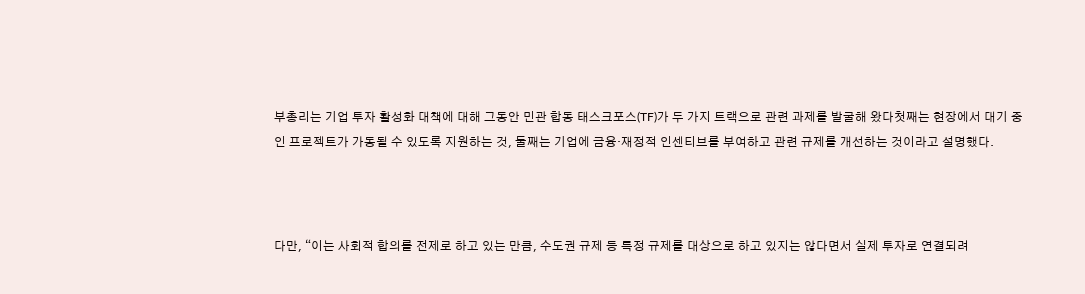부총리는 기업 투자 활성화 대책에 대해 그동안 민관 합동 태스크포스(TF)가 두 가지 트랙으로 관련 과제를 발굴해 왔다첫째는 현장에서 대기 중인 프로젝트가 가동될 수 있도록 지원하는 것, 둘째는 기업에 금융·재정적 인센티브를 부여하고 관련 규제를 개선하는 것이라고 설명했다.



다만, “이는 사회적 합의를 전제로 하고 있는 만큼, 수도권 규제 등 특정 규제를 대상으로 하고 있지는 않다면서 실제 투자로 연결되려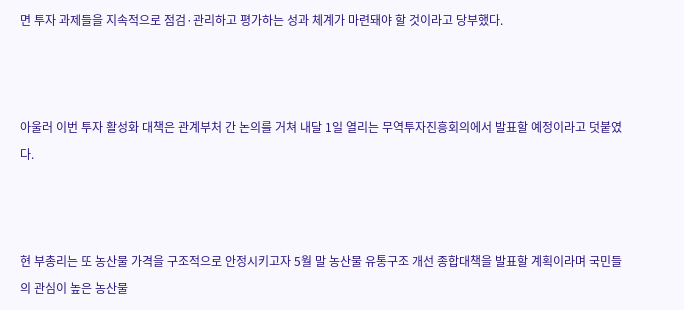면 투자 과제들을 지속적으로 점검·관리하고 평가하는 성과 체계가 마련돼야 할 것이라고 당부했다.



아울러 이번 투자 활성화 대책은 관계부처 간 논의를 거쳐 내달 1일 열리는 무역투자진흥회의에서 발표할 예정이라고 덧붙였다.



현 부총리는 또 농산물 가격을 구조적으로 안정시키고자 5월 말 농산물 유통구조 개선 종합대책을 발표할 계획이라며 국민들의 관심이 높은 농산물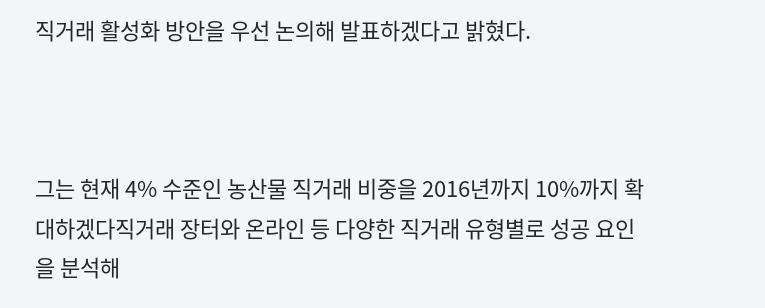직거래 활성화 방안을 우선 논의해 발표하겠다고 밝혔다.



그는 현재 4% 수준인 농산물 직거래 비중을 2016년까지 10%까지 확대하겠다직거래 장터와 온라인 등 다양한 직거래 유형별로 성공 요인을 분석해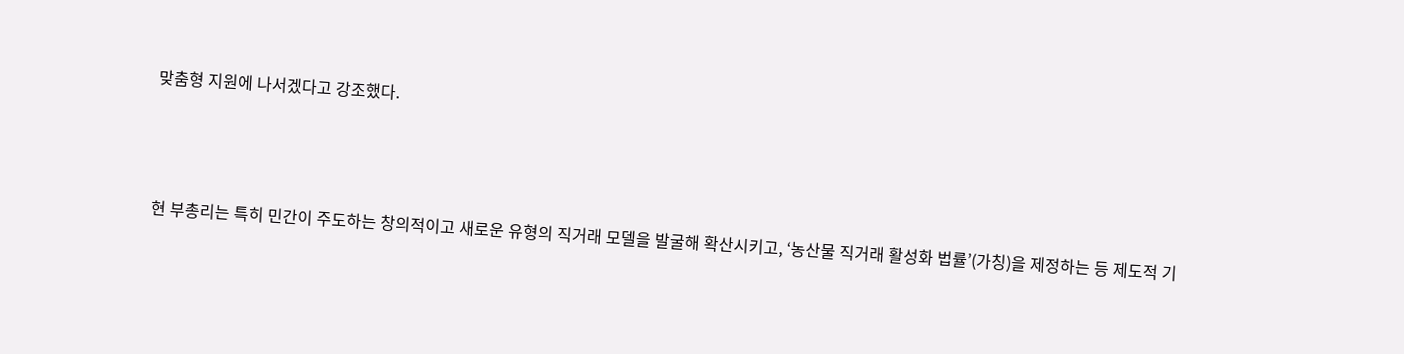맞춤형 지원에 나서겠다고 강조했다.



현 부총리는 특히 민간이 주도하는 창의적이고 새로운 유형의 직거래 모델을 발굴해 확산시키고, ‘농산물 직거래 활성화 법률’(가칭)을 제정하는 등 제도적 기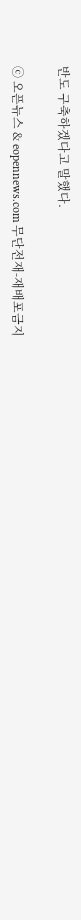반도 구축하겠다고 말했다.

ⓒ 오픈뉴스 & eopennews.com 무단전재-재배포금지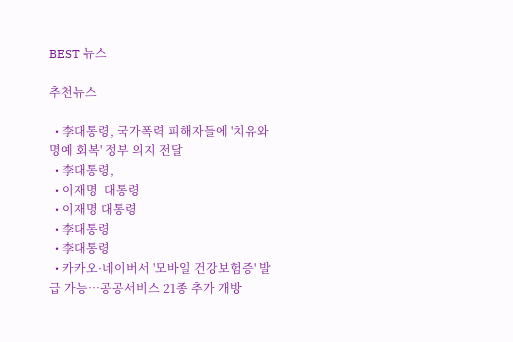BEST 뉴스

추천뉴스

  • 李대통령, 국가폭력 피해자들에 '치유와 명예 회복' 정부 의지 전달
  • 李대통령,
  • 이재명  대통령
  • 이재명 대통령
  • 李대통령
  • 李대통령
  • 카카오·네이버서 '모바일 건강보험증' 발급 가능…공공서비스 21종 추가 개방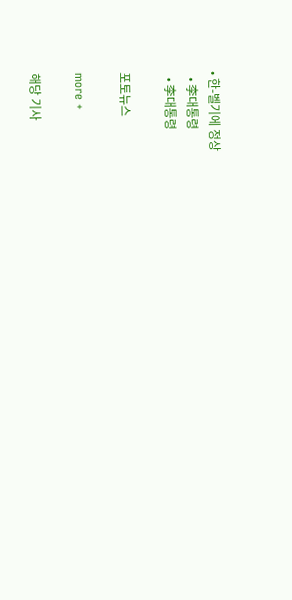• 한-벨기에 정상
  • 李대통령
  • 李대통령

포토뉴스

more +

해당 기사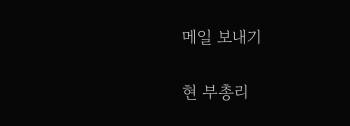메일 보내기

현 부총리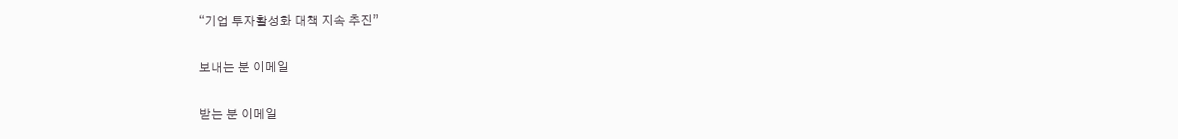“기업 투자활성화 대책 지속 추진”

보내는 분 이메일

받는 분 이메일